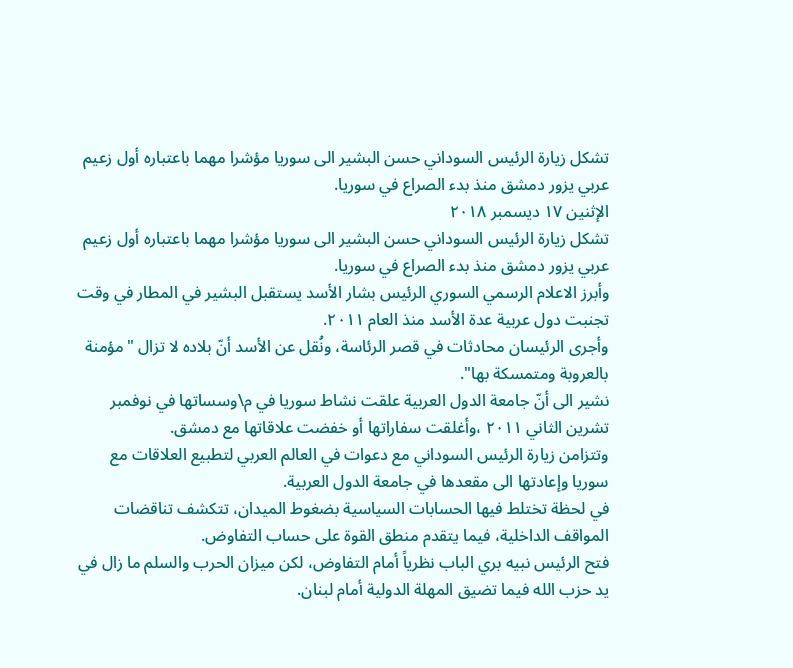تشكل زيارة الرئيس السوداني حسن البشير الى سوريا مؤشرا مهما باعتباره أول زعيم عربي يزور دمشق منذ بدء الصراع في سوريا.
الإثنين ١٧ ديسمبر ٢٠١٨
تشكل زيارة الرئيس السوداني حسن البشير الى سوريا مؤشرا مهما باعتباره أول زعيم عربي يزور دمشق منذ بدء الصراع في سوريا.
وأبرز الاعلام الرسمي السوري الرئيس بشار الأسد يستقبل البشير في المطار في وقت تجنبت دول عربية عدة الأسد منذ العام ٢٠١١.
وأجرى الرئيسان محادثات في قصر الرئاسة، ونُقل عن الأسد أنّ بلاده لا تزال "مؤمنة بالعروبة ومتمسكة بها".
نشير الى أنّ جامعة الدول العربية علقت نشاط سوريا في م\وسساتها في نوفمبر تشرين الثاني ٢٠١١ ،وأغلقت سفاراتها أو خفضت علاقاتها مع دمشق.
وتتزامن زيارة الرئيس السوداني مع دعوات في العالم العربي لتطبيع العلاقات مع سوريا وإعادتها الى مقعدها في جامعة الدول العربية.
في لحظة تختلط فيها الحسابات السياسية بضغوط الميدان، تتكشف تناقضات المواقف الداخلية، فيما يتقدم منطق القوة على حساب التفاوض.
فتح الرئيس نبيه بري الباب نظرياً أمام التفاوض، لكن ميزان الحرب والسلم ما زال في يد حزب الله فيما تضيق المهلة الدولية أمام لبنان.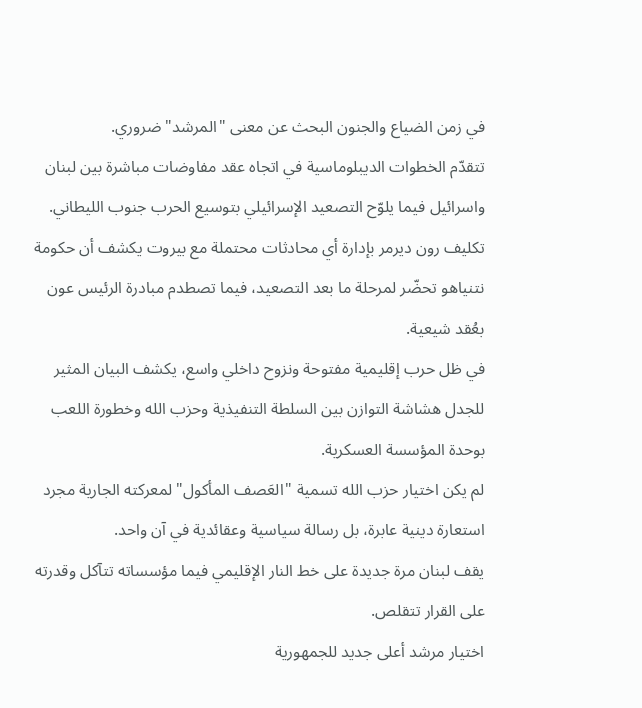في زمن الضياع والجنون البحث عن معنى "المرشد" ضروري.
تتقدّم الخطوات الديبلوماسية في اتجاه عقد مفاوضات مباشرة بين لبنان واسرائيل فيما يلوّح التصعيد الإسرائيلي بتوسيع الحرب جنوب الليطاني.
تكليف رون ديرمر بإدارة أي محادثات محتملة مع بيروت يكشف أن حكومة نتنياهو تحضّر لمرحلة ما بعد التصعيد، فيما تصطدم مبادرة الرئيس عون بعُقد شيعية.
في ظل حرب إقليمية مفتوحة ونزوح داخلي واسع، يكشف البيان المثير للجدل هشاشة التوازن بين السلطة التنفيذية وحزب الله وخطورة اللعب بوحدة المؤسسة العسكرية.
لم يكن اختيار حزب الله تسمية "العَصف المأكول" لمعركته الجارية مجرد استعارة دينية عابرة، بل رسالة سياسية وعقائدية في آن واحد.
يقف لبنان مرة جديدة على خط النار الإقليمي فيما مؤسساته تتآكل وقدرته على القرار تتقلص.
اختيار مرشد أعلى جديد للجمهورية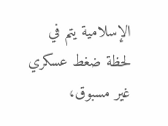الإسلامية يتم في لحظة ضغط عسكري غير مسبوق،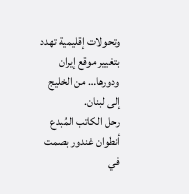وتحولات إقليمية تهدد بتغيير موقع إيران ودورها… من الخليج إلى لبنان.
رحل الكاتب المُبدع أنطوان غندور بصمت في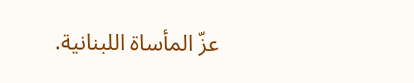عزّ المأساة اللبنانية.